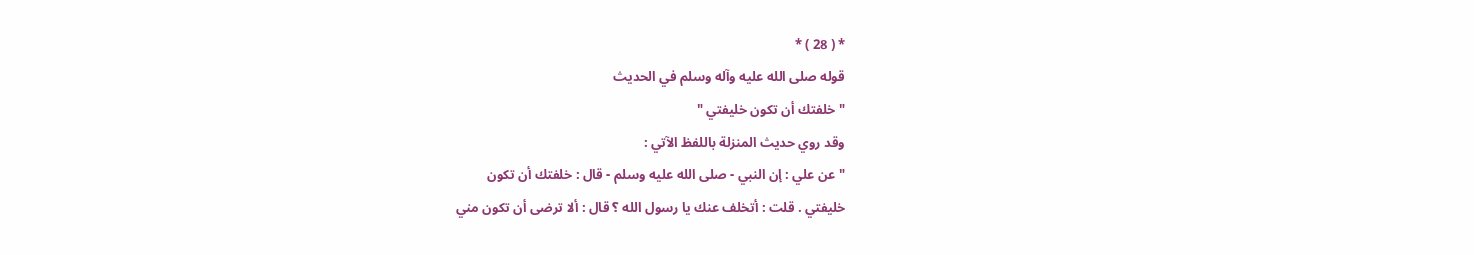* ( 28 ) *
قوله صلى الله عليه وآله وسلم في الحديث
" خلفتك أن تكون خليفتي "
وقد روي حديث المنزلة باللفظ الآتي :
" عن علي : إن النبي - صلى الله عليه وسلم - قال : خلفتك أن تكون
خليفتي . قلت : أتخلف عنك يا رسول الله ؟ قال : ألا ترضى أن تكون مني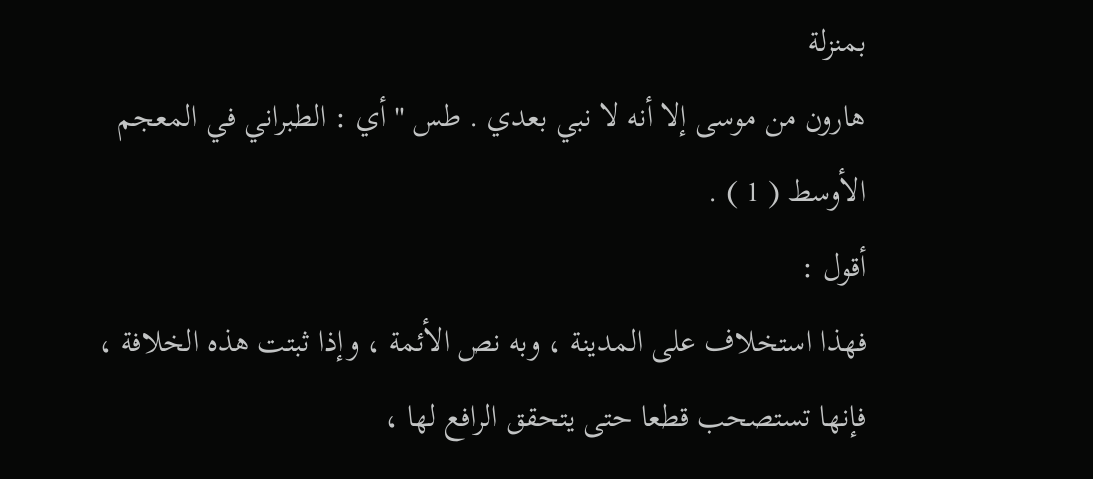بمنزلة
هارون من موسى إلا أنه لا نبي بعدي . طس " أي : الطبراني في المعجم
الأوسط ( 1 ) .
أقول :
فهذا استخلاف على المدينة ، وبه نص الأئمة ، وإذا ثبتت هذه الخلافة ،
فإنها تستصحب قطعا حتى يتحقق الرافع لها ،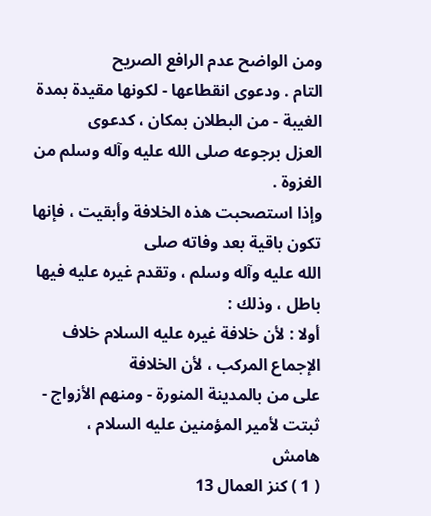ومن الواضح عدم الرافع الصريح
التام . ودعوى انقطاعها - لكونها مقيدة بمدة الغيبة - من البطلان بمكان ، كدعوى
العزل برجوعه صلى الله عليه وآله وسلم من الغزوة .
وإذا استصحبت هذه الخلافة وأبقيت ، فإنها تكون باقية بعد وفاته صلى
الله عليه وآله وسلم ، وتقدم غيره عليه فيها باطل ، وذلك :
أولا : لأن خلافة غيره عليه السلام خلاف الإجماع المركب ، لأن الخلافة
على من بالمدينة المنورة - ومنهم الأزواج - ثبتت لأمير المؤمنين عليه السلام ،
هامش
( 1 ) كنز العمال 13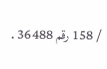/ 158 رقم 36488 .